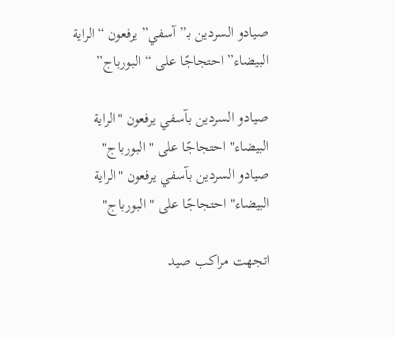صيادو السردين بـ”آسفي” يرفعون “الراية البيضاء” احتجاجًا على “البورباج”

صيادو السردين بآسفي يرفعون "الراية البيضاء" احتجاجًا على "البورباج"
صيادو السردين بآسفي يرفعون "الراية البيضاء" احتجاجًا على "البورباج"

اتجهت مراكب صيد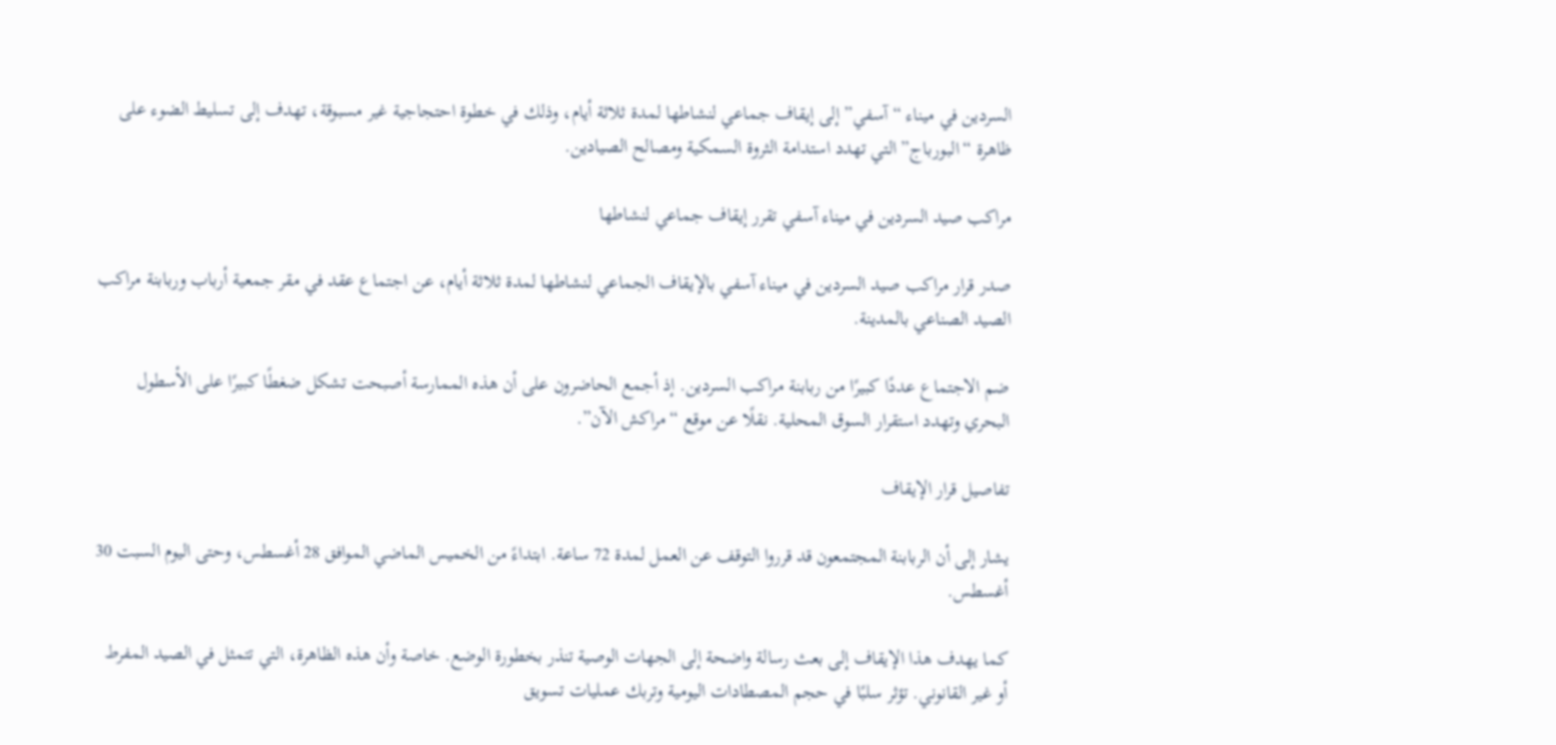السردين في ميناء “آسفي” إلى إيقاف جماعي لنشاطها لمدة ثلاثة أيام، وذلك في خطوة احتجاجية غير مسبوقة، تهدف إلى تسليط الضوء على ظاهرة “البورباج” التي تهدد استدامة الثروة السمكية ومصالح الصيادين.

مراكب صيد السردين في ميناء آسفي تقرر إيقاف جماعي لنشاطها

صدر قرار مراكب صيد السردين في ميناء آسفي بالإيقاف الجماعي لنشاطها لمدة ثلاثة أيام، عن اجتماع عقد في مقر جمعية أرباب وربابنة مراكب الصيد الصناعي بالمدينة.

ضم الاجتماع عددًا كبيرًا من ربابنة مراكب السردين. إذ أجمع الحاضرون على أن هذه الممارسة أصبحت تشكل ضغطًا كبيرًا على الأسطول البحري وتهدد استقرار السوق المحلية. نقلًا عن موقع “مراكش الآن”.

تفاصيل قرار الإيقاف

يشار إلى أن الربابنة المجتمعون قد قرروا التوقف عن العمل لمدة 72 ساعة. ابتداءً من الخميس الماضي الموافق 28 أغسطس، وحتى اليوم السبت 30 أغسطس.

كما يهدف هذا الإيقاف إلى بعث رسالة واضحة إلى الجهات الوصية تنذر بخطورة الوضع. خاصة وأن هذه الظاهرة، التي تتمثل في الصيد المفرط أو غير القانوني. تؤثر سلبًا في حجم المصطادات اليومية وتربك عمليات تسويق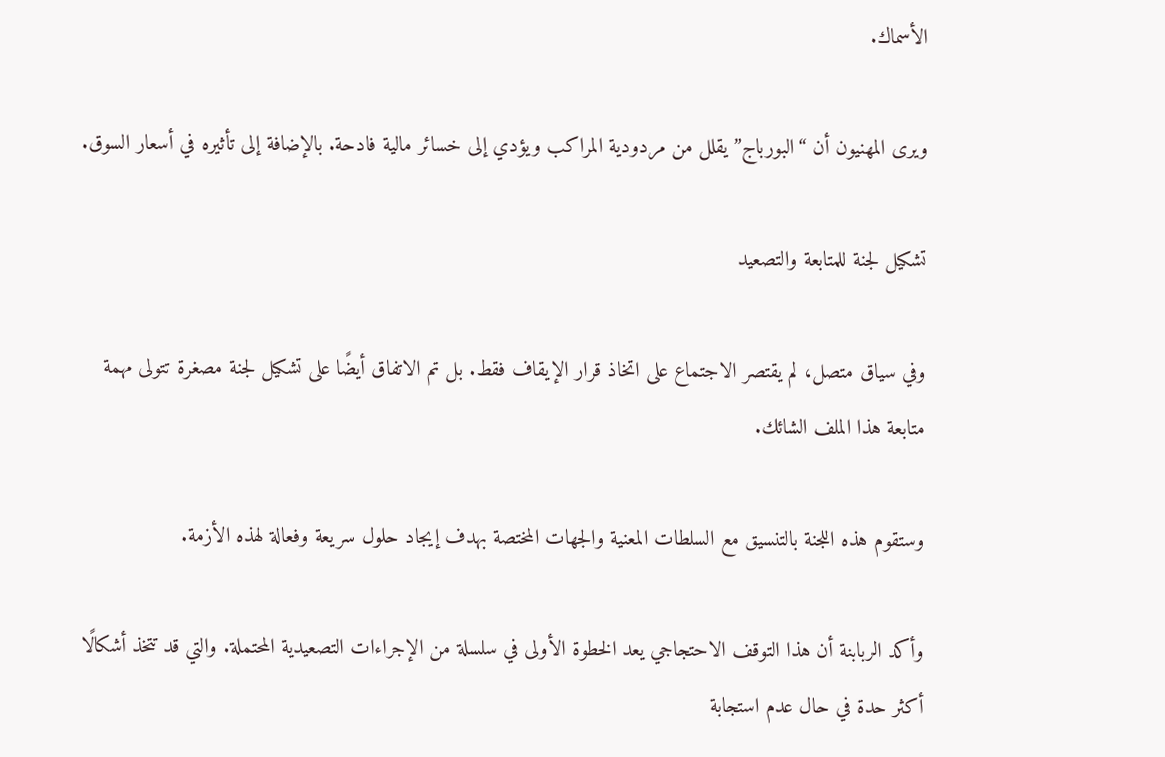الأسماك.

ويرى المهنيون أن “البورباج” يقلل من مردودية المراكب ويؤدي إلى خسائر مالية فادحة. بالإضافة إلى تأثيره في أسعار السوق.

تشكيل لجنة للمتابعة والتصعيد

وفي سياق متصل، لم يقتصر الاجتماع على اتخاذ قرار الإيقاف فقط. بل تم الاتفاق أيضًا على تشكيل لجنة مصغرة تتولى مهمة متابعة هذا الملف الشائك.

وستقوم هذه اللجنة بالتنسيق مع السلطات المعنية والجهات المختصة بهدف إيجاد حلول سريعة وفعالة لهذه الأزمة.

وأكد الربابنة أن هذا التوقف الاحتجاجي يعد الخطوة الأولى في سلسلة من الإجراءات التصعيدية المحتملة. والتي قد تتخذ أشكالًا أكثر حدة في حال عدم استجابة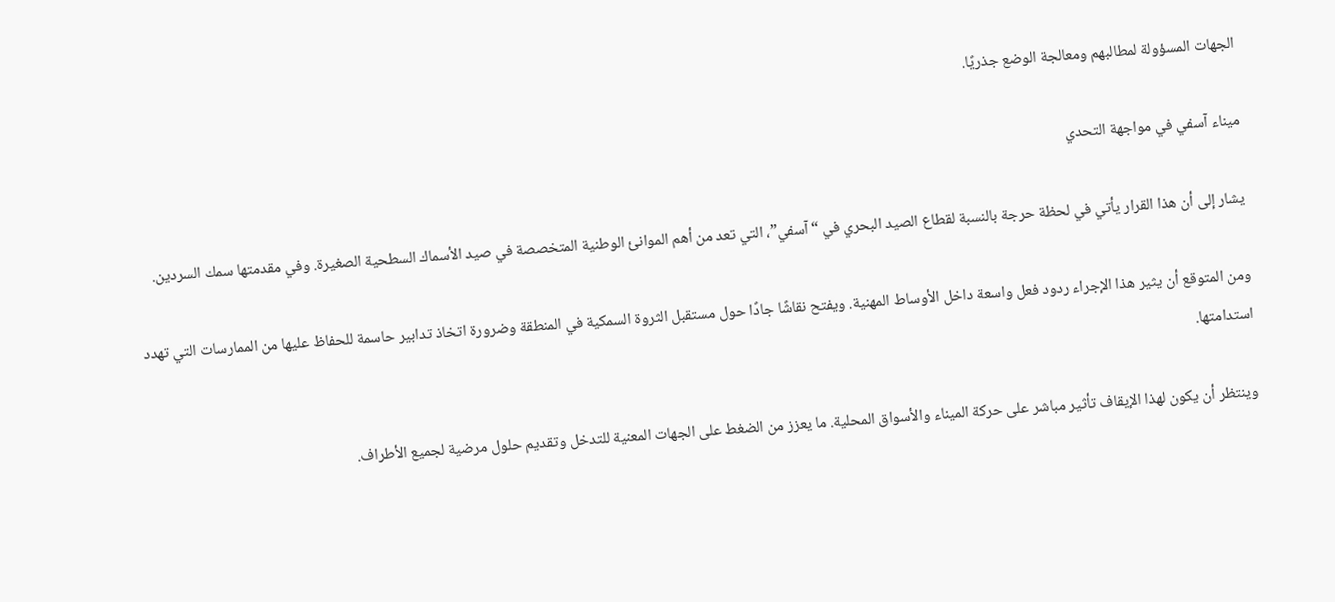الجهات المسؤولة لمطالبهم ومعالجة الوضع جذريًا.

ميناء آسفي في مواجهة التحدي

يشار إلى أن هذا القرار يأتي في لحظة حرجة بالنسبة لقطاع الصيد البحري في “آسفي”، التي تعد من أهم الموانئ الوطنية المتخصصة في صيد الأسماك السطحية الصغيرة. وفي مقدمتها سمك السردين.

ومن المتوقع أن يثير هذا الإجراء ردود فعل واسعة داخل الأوساط المهنية. ويفتح نقاشًا جادًا حول مستقبل الثروة السمكية في المنطقة وضرورة اتخاذ تدابير حاسمة للحفاظ عليها من الممارسات التي تهدد استدامتها.

وينتظر أن يكون لهذا الإيقاف تأثير مباشر على حركة الميناء والأسواق المحلية. ما يعزز من الضغط على الجهات المعنية للتدخل وتقديم حلول مرضية لجميع الأطراف.